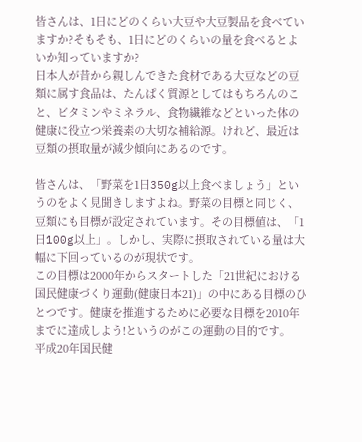皆さんは、1日にどのくらい大豆や大豆製品を食べていますか?そもそも、1日にどのくらいの量を食べるとよいか知っていますか?
日本人が昔から親しんできた食材である大豆などの豆類に属す食品は、たんぱく質源としてはもちろんのこと、ビタミンやミネラル、食物繊維などといった体の健康に役立つ栄養素の大切な補給源。けれど、最近は豆類の摂取量が減少傾向にあるのです。

皆さんは、「野菜を1日350g以上食べましょう」というのをよく見聞きしますよね。野菜の目標と同じく、豆類にも目標が設定されています。その目標値は、「1日100g以上」。しかし、実際に摂取されている量は大幅に下回っているのが現状です。
この目標は2000年からスタートした「21世紀における国民健康づくり運動(健康日本21)」の中にある目標のひとつです。健康を推進するために必要な目標を2010年までに達成しよう!というのがこの運動の目的です。
平成20年国民健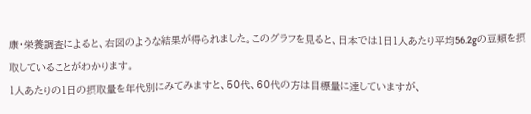康・栄養調査によると、右図のような結果が得られました。このグラフを見ると、日本では1日1人あたり平均56.2gの豆類を摂取していることがわかります。
1人あたりの1日の摂取量を年代別にみてみますと、50代、60代の方は目標量に達していますが、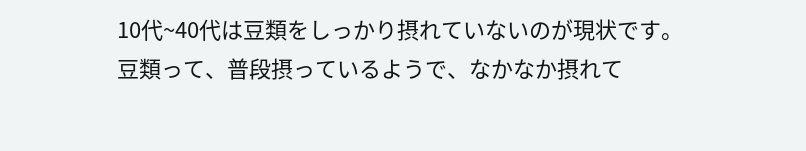10代~40代は豆類をしっかり摂れていないのが現状です。豆類って、普段摂っているようで、なかなか摂れて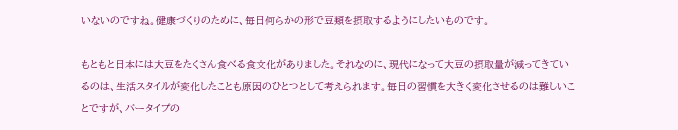いないのですね。健康づくりのために、毎日何らかの形で豆類を摂取するようにしたいものです。

もともと日本には大豆をたくさん食べる食文化がありました。それなのに、現代になって大豆の摂取量が減ってきているのは、生活スタイルが変化したことも原因のひとつとして考えられます。毎日の習慣を大きく変化させるのは難しいことですが、バータイプの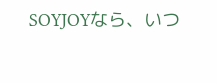SOYJOYなら、いつ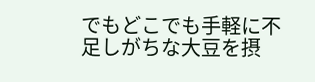でもどこでも手軽に不足しがちな大豆を摂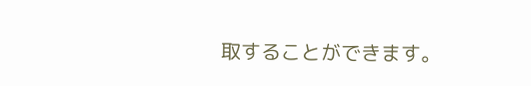取することができます。